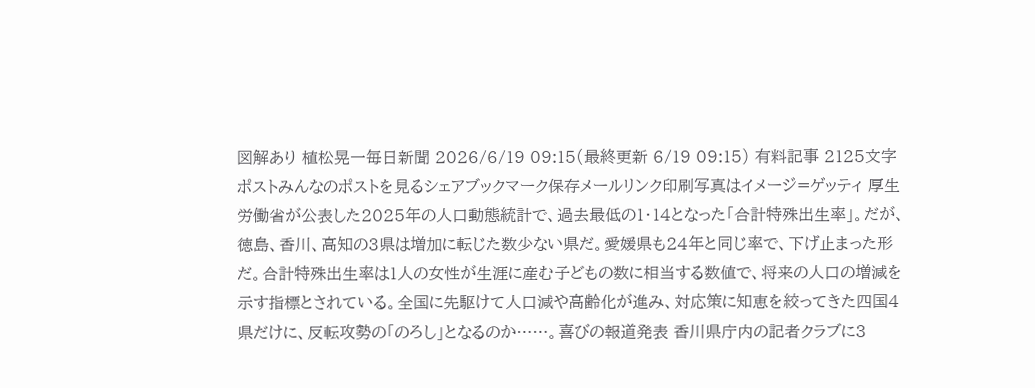図解あり 植松晃一毎日新聞 2026/6/19 09:15(最終更新 6/19 09:15) 有料記事 2125文字ポストみんなのポストを見るシェアブックマーク保存メールリンク印刷写真はイメージ=ゲッティ 厚生労働省が公表した2025年の人口動態統計で、過去最低の1・14となった「合計特殊出生率」。だが、徳島、香川、高知の3県は増加に転じた数少ない県だ。愛媛県も24年と同じ率で、下げ止まった形だ。合計特殊出生率は1人の女性が生涯に産む子どもの数に相当する数値で、将来の人口の増減を示す指標とされている。全国に先駆けて人口減や高齢化が進み、対応策に知恵を絞ってきた四国4県だけに、反転攻勢の「のろし」となるのか……。喜びの報道発表 香川県庁内の記者クラブに3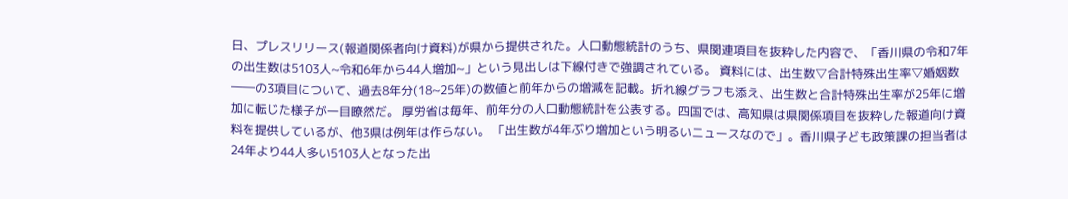日、プレスリリース(報道関係者向け資料)が県から提供された。人口動態統計のうち、県関連項目を抜粋した内容で、「香川県の令和7年の出生数は5103人~令和6年から44人増加~」という見出しは下線付きで強調されている。 資料には、出生数▽合計特殊出生率▽婚姻数――の3項目について、過去8年分(18~25年)の数値と前年からの増減を記載。折れ線グラフも添え、出生数と合計特殊出生率が25年に増加に転じた様子が一目瞭然だ。 厚労省は毎年、前年分の人口動態統計を公表する。四国では、高知県は県関係項目を抜粋した報道向け資料を提供しているが、他3県は例年は作らない。 「出生数が4年ぶり増加という明るいニュースなので」。香川県子ども政策課の担当者は24年より44人多い5103人となった出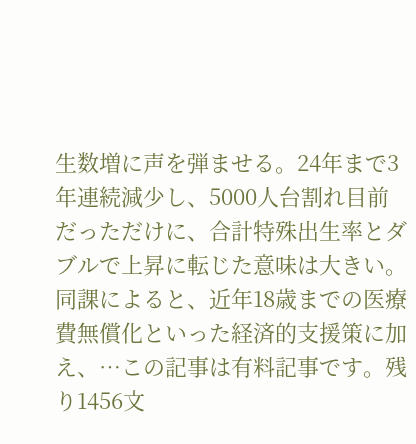生数増に声を弾ませる。24年まで3年連続減少し、5000人台割れ目前だっただけに、合計特殊出生率とダブルで上昇に転じた意味は大きい。 同課によると、近年18歳までの医療費無償化といった経済的支援策に加え、…この記事は有料記事です。残り1456文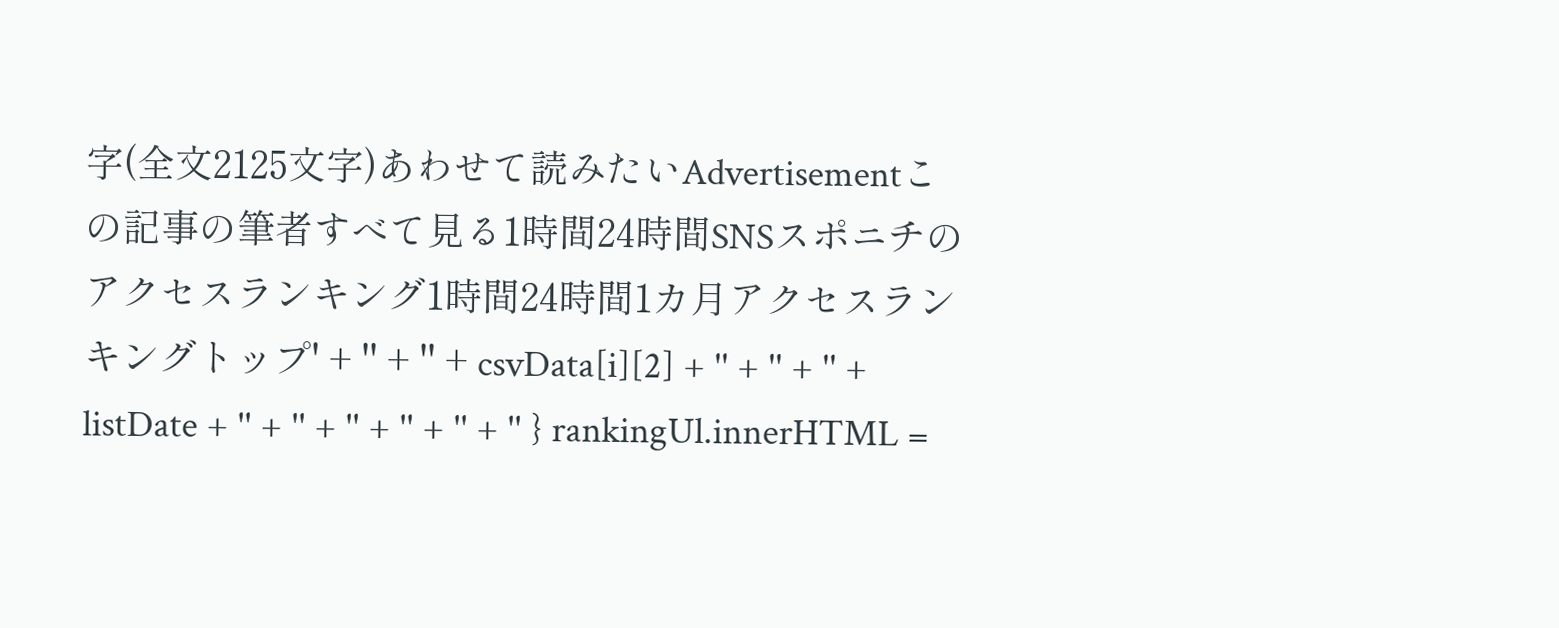字(全文2125文字)あわせて読みたいAdvertisementこの記事の筆者すべて見る1時間24時間SNSスポニチのアクセスランキング1時間24時間1カ月アクセスランキングトップ' + '' + '' + csvData[i][2] + '' + '' + '' + listDate + '' + '' + '' + '' + '' + '' } rankingUl.innerHTML =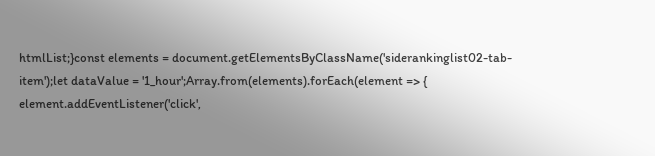htmlList;}const elements = document.getElementsByClassName('siderankinglist02-tab-item');let dataValue = '1_hour';Array.from(elements).forEach(element => { element.addEventListener('click',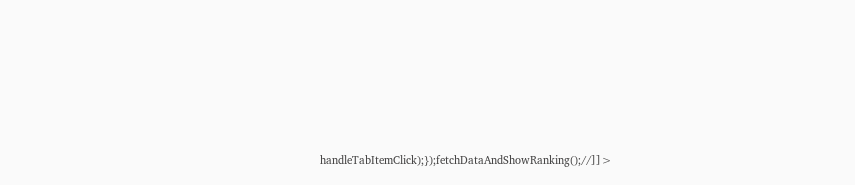handleTabItemClick);});fetchDataAndShowRanking();//]]>